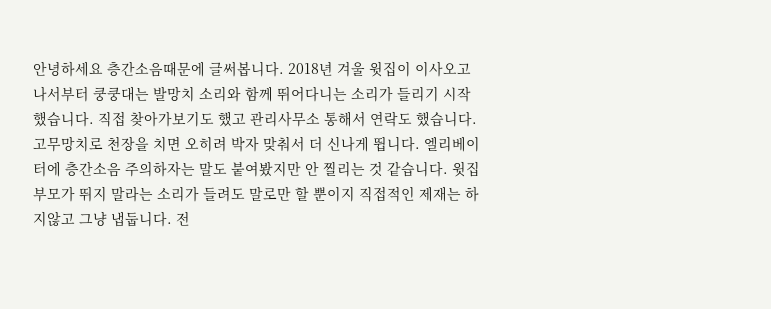안녕하세요 층간소음때문에 글써봅니다. 2018년 겨울 윗집이 이사오고 나서부터 쿵쿵대는 발망치 소리와 함께 뛰어다니는 소리가 들리기 시작했습니다. 직접 찾아가보기도 했고 관리사무소 통해서 연락도 했습니다. 고무망치로 천장을 치면 오히려 박자 맞춰서 더 신나게 뜁니다. 엘리베이터에 층간소음 주의하자는 말도 붙여봤지만 안 찔리는 것 같습니다. 윗집 부모가 뛰지 말라는 소리가 들려도 말로만 할 뿐이지 직접적인 제재는 하지않고 그냥 냅둡니다. 전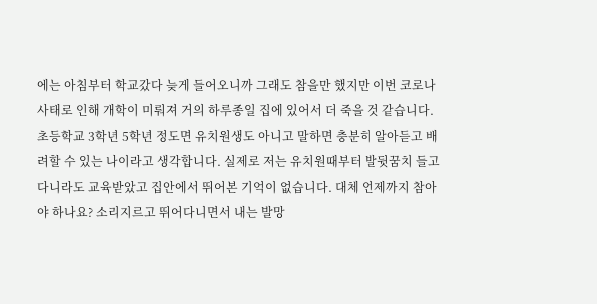에는 아침부터 학교갔다 늦게 들어오니까 그래도 참을만 했지만 이번 코로나 사태로 인해 개학이 미뤄져 거의 하루종일 집에 있어서 더 죽을 것 같습니다. 초등학교 3학년 5학년 정도면 유치원생도 아니고 말하면 충분히 알아듣고 배려할 수 있는 나이라고 생각합니다. 실제로 저는 유치원때부터 발뒷꿈치 들고다니라도 교육받았고 집안에서 뛰어본 기억이 없습니다. 대체 언제까지 참아야 하나요? 소리지르고 뛰어다니면서 내는 발망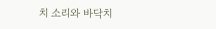치 소리와 바닥치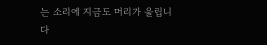는 소리에 지금도 머리가 울립니다